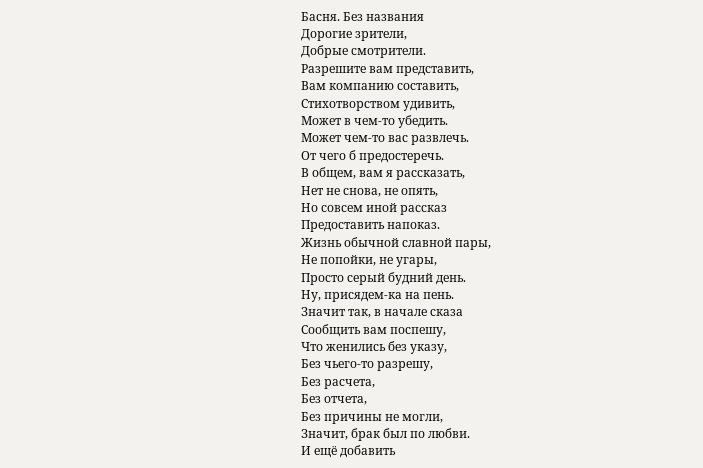Басня. Без названия
Дорогие зрители,
Добрые смотрители.
Разрешите вам представить,
Вам компанию составить,
Стихотворством удивить,
Может в чем-то убедить.
Может чем-то вас развлечь.
От чего б предостеречь.
В общем, вам я рассказать,
Нет не снова, не опять,
Но совсем иной рассказ
Предоставить напоказ.
Жизнь обычной славной пары,
Не попойки, не угары,
Просто серый будний день.
Ну, присядем-ка на пень.
Значит так, в начале сказа
Сообщить вам поспешу,
Что женились без указу,
Без чьего-то разрешу,
Без расчета,
Без отчета,
Без причины не могли,
Значит, брак был по любви.
И ещё добавить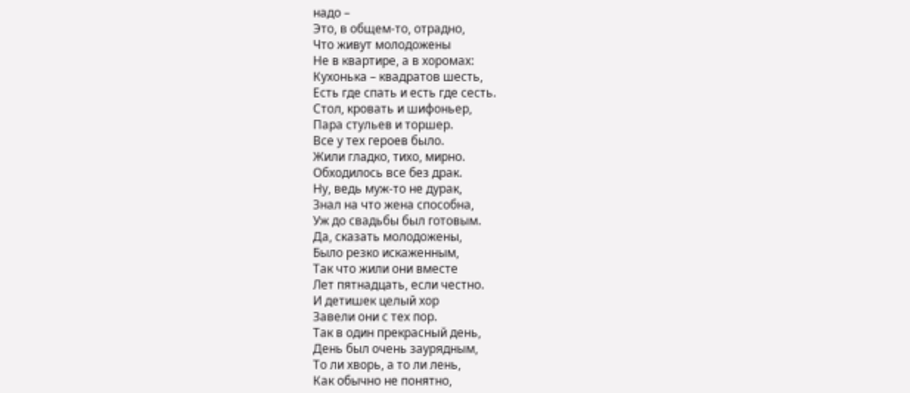надо –
Это, в общем-то, отрадно,
Что живут молодожены
Не в квартире, а в хоромах:
Кухонька – квадратов шесть,
Есть где спать и есть где сесть.
Стол, кровать и шифоньер,
Пара стульев и торшер.
Все у тех героев было.
Жили гладко, тихо, мирно.
Обходилось все без драк.
Ну, ведь муж-то не дурак,
Знал на что жена способна,
Уж до свадьбы был готовым.
Да, сказать молодожены,
Было резко искаженным,
Так что жили они вместе
Лет пятнадцать, если честно.
И детишек целый хор
Завели они с тех пор.
Так в один прекрасный день,
День был очень заурядным,
То ли хворь, а то ли лень,
Как обычно не понятно,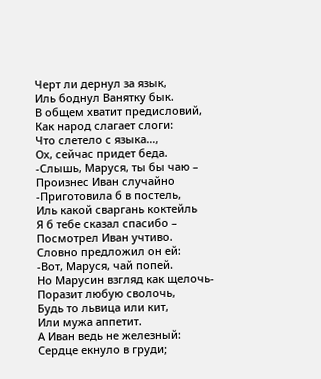Черт ли дернул за язык,
Иль боднул Ванятку бык.
В общем хватит предисловий,
Как народ слагает слоги:
Что слетело с языка…,
Ох, сейчас придет беда.
-Слышь, Маруся, ты бы чаю –
Произнес Иван случайно
-Приготовила б в постель,
Иль какой сваргань коктейль
Я б тебе сказал спасибо –
Посмотрел Иван учтиво.
Словно предложил он ей:
-Вот, Маруся, чай попей.
Но Марусин взгляд как щелочь-
Поразит любую сволочь,
Будь то львица или кит,
Или мужа аппетит.
А Иван ведь не железный:
Сердце екнуло в груди;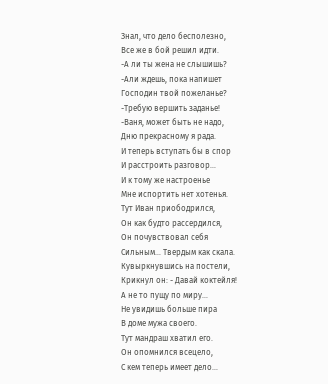Знал, что дело бесполезно,
Все же в бой решил идти.
-А ли ты жена не слышишь?
-Али ждешь, пока напишет
Господин твой пожеланье?
-Требую вершить заданье!
-Ваня, может быть не надо,
Дню прекрасному я рада.
И теперь вступать бы в спор
И расстроить разговор…
И к тому же настроенье
Мне испортить нет хотенья.
Тут Иван приободрился,
Он как будто рассердился,
Он почувствовал себя
Сильным… Твердым как скала.
Кувыркнувшись на постели,
Крикнул он: - Давай коктейля!
А не то пущу по миру…
Не увидишь больше пира
В доме мужа своего.
Тут мандраш хватил его.
Он опомнился всецело,
С кем теперь имеет дело…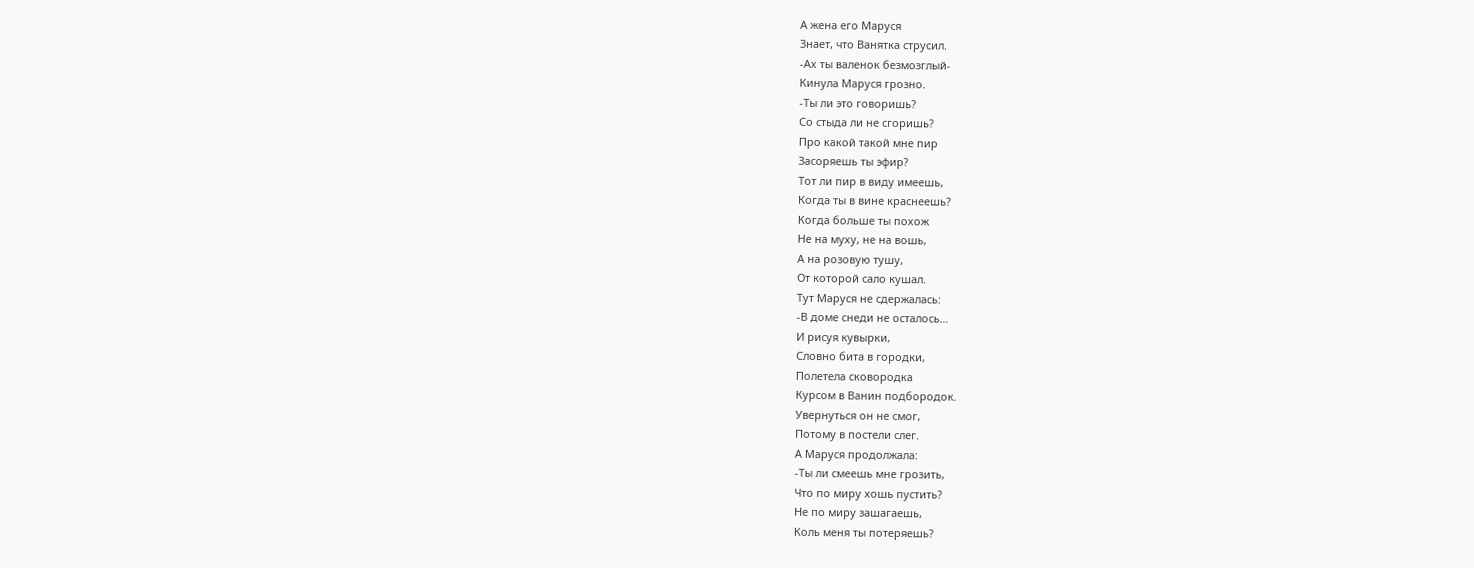А жена его Маруся
Знает, что Ванятка струсил.
-Ах ты валенок безмозглый-
Кинула Маруся грозно.
-Ты ли это говоришь?
Со стыда ли не сгоришь?
Про какой такой мне пир
Засоряешь ты эфир?
Тот ли пир в виду имеешь,
Когда ты в вине краснеешь?
Когда больше ты похож
Не на муху, не на вошь,
А на розовую тушу,
От которой сало кушал.
Тут Маруся не сдержалась:
-В доме снеди не осталось…
И рисуя кувырки,
Словно бита в городки,
Полетела сковородка
Курсом в Ванин подбородок.
Увернуться он не смог,
Потому в постели слег.
А Маруся продолжала:
-Ты ли смеешь мне грозить,
Что по миру хошь пустить?
Не по миру зашагаешь,
Коль меня ты потеряешь?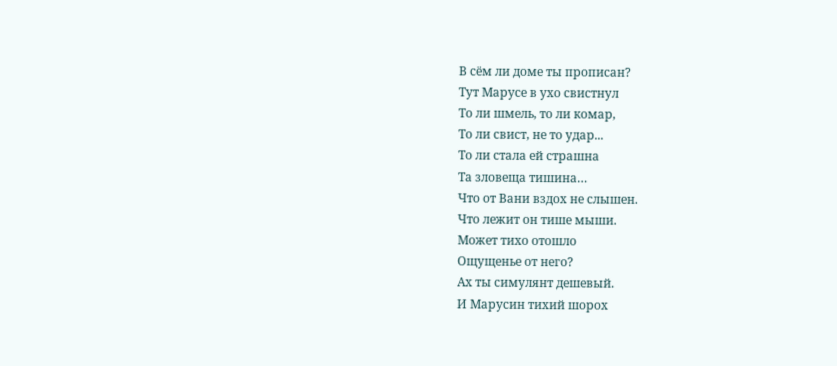В сём ли доме ты прописан?
Тут Марусе в ухо свистнул
То ли шмель, то ли комар,
То ли свист, не то удар...
То ли стала ей страшна
Та зловеща тишина…
Что от Вани вздох не слышен.
Что лежит он тише мыши.
Может тихо отошло
Ощущенье от него?
Ах ты симулянт дешевый.
И Марусин тихий шорох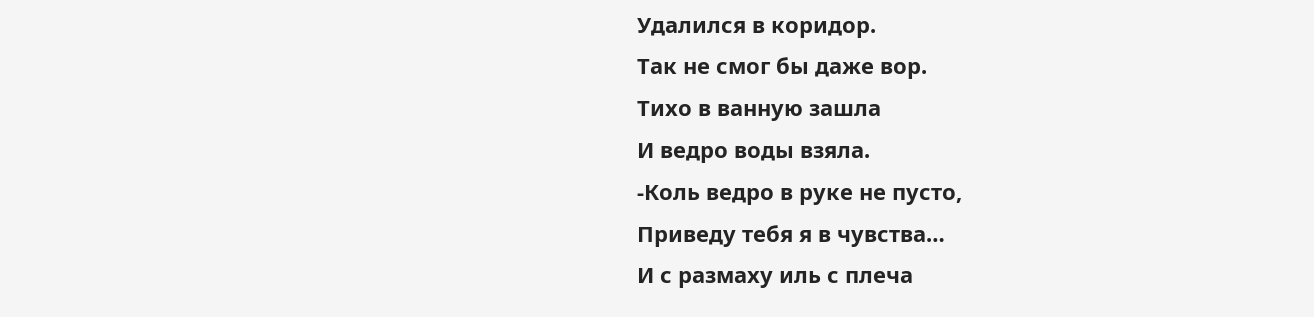Удалился в коридор.
Так не смог бы даже вор.
Тихо в ванную зашла
И ведро воды взяла.
-Коль ведро в руке не пусто,
Приведу тебя я в чувства…
И с размаху иль с плеча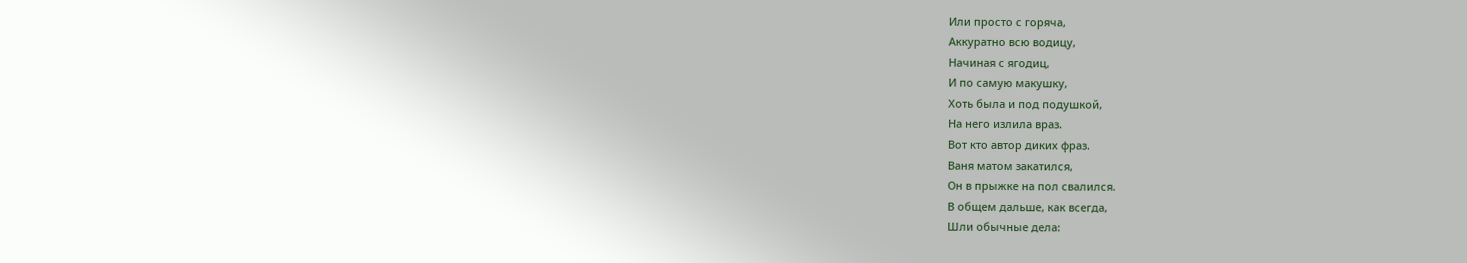Или просто с горяча,
Аккуратно всю водицу,
Начиная с ягодиц,
И по самую макушку,
Хоть была и под подушкой,
На него излила враз.
Вот кто автор диких фраз.
Ваня матом закатился,
Он в прыжке на пол свалился.
В общем дальше, как всегда,
Шли обычные дела: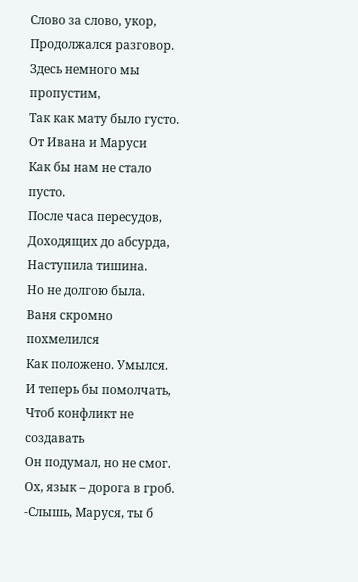Слово за слово, укор,
Продолжался разговор.
Здесь немного мы пропустим,
Так как мату было густо.
От Ивана и Маруси
Как бы нам не стало пусто.
После часа пересудов,
Доходящих до абсурда,
Наступила тишина.
Но не долгою была.
Ваня скромно похмелился
Как положено. Умылся.
И теперь бы помолчать,
Чтоб конфликт не создавать
Он подумал, но не смог.
Ох, язык – дорога в гроб.
-Слышь, Маруся, ты б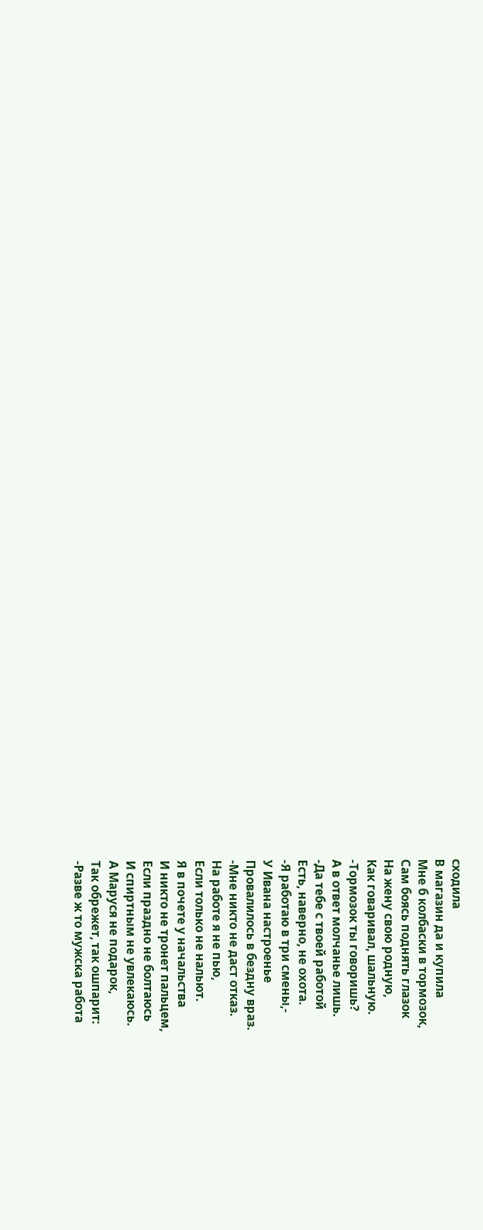сходила
В магазин да и купила
Мне б колбаски в тормозок,
Сам боясь поднять глазок
На жену свою родную,
Как говаривал, шальную.
-Тормозок ты говоришь?
А в ответ молчанье лишь.
-Да тебе с твоей работой
Есть, наверно, не охота.
-Я работаю в три смены,-
У Ивана настроенье
Провалилось в бездну враз.
-Мне никто не даст отказ.
На работе я не пью,
Если только не нальют.
Я в почете у начальства
И никто не тронет пальцем,
Если праздно не болтаюсь
И спиртным не увлекаюсь.
А Маруся не подарок,
Так обрежет, так ошпарит:
-Разве ж то мужска работа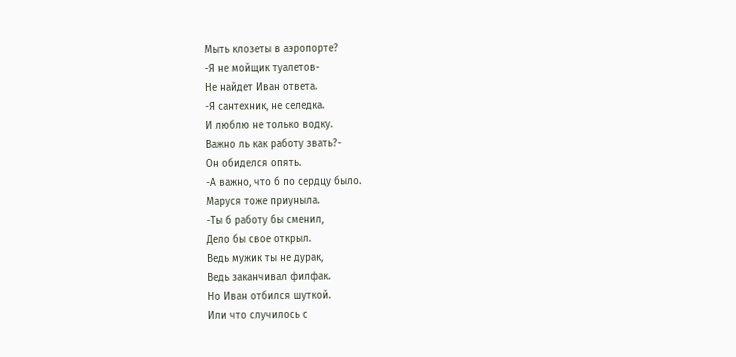Мыть клозеты в аэропорте?
-Я не мойщик туалетов-
Не найдет Иван ответа.
-Я сантехник, не селедка.
И люблю не только водку.
Важно ль как работу звать?-
Он обиделся опять.
-А важно, что б по сердцу было.
Маруся тоже приуныла.
-Ты б работу бы сменил,
Дело бы свое открыл.
Ведь мужик ты не дурак,
Ведь заканчивал филфак.
Но Иван отбился шуткой.
Или что случилось с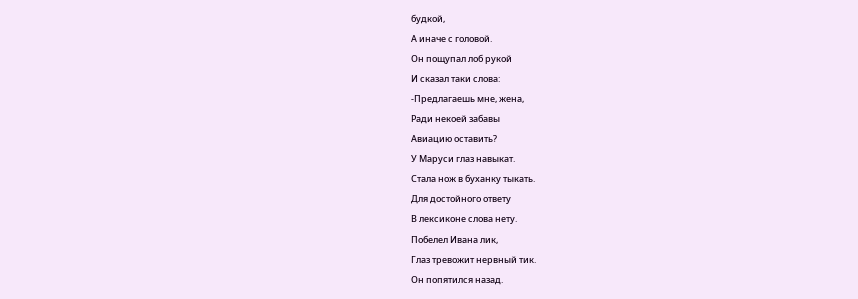будкой,
А иначе с головой.
Он пощупал лоб рукой
И сказал таки слова:
-Предлагаешь мне, жена,
Ради некоей забавы
Авиацию оставить?
У Маруси глаз навыкат.
Стала нож в буханку тыкать.
Для достойного ответу
В лексиконе слова нету.
Побелел Ивана лик,
Глаз тревожит нервный тик.
Он попятился назад.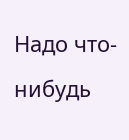Надо что-нибудь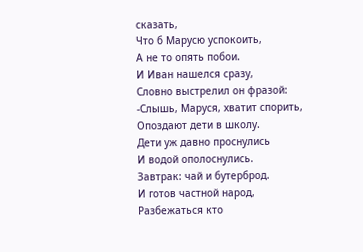сказать,
Что б Марусю успокоить,
А не то опять побои.
И Иван нашелся сразу,
Словно выстрелил он фразой:
-Слышь, Маруся, хватит спорить,
Опоздают дети в школу.
Дети уж давно проснулись
И водой ополоснулись.
Завтрак: чай и бутерброд.
И готов частной народ,
Разбежаться кто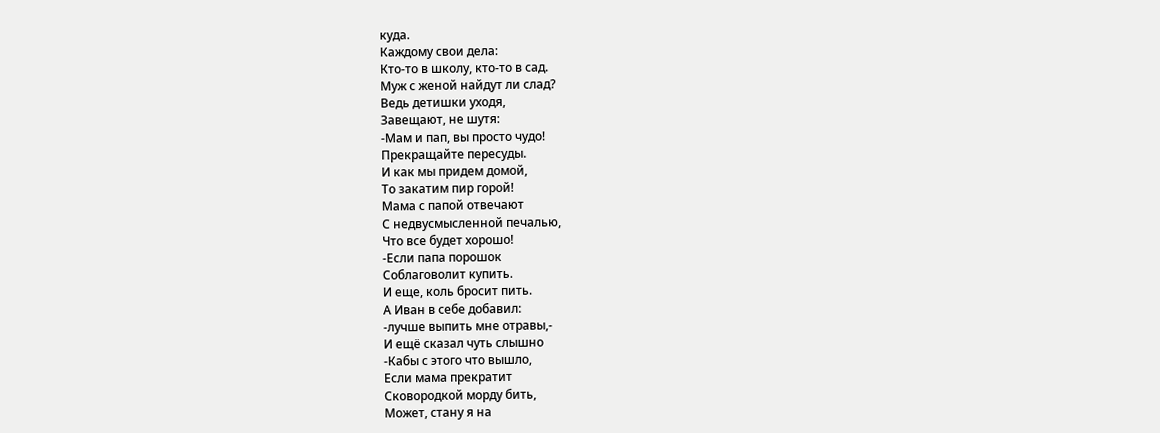куда.
Каждому свои дела:
Кто-то в школу, кто-то в сад.
Муж с женой найдут ли слад?
Ведь детишки уходя,
Завещают, не шутя:
-Мам и пап, вы просто чудо!
Прекращайте пересуды.
И как мы придем домой,
То закатим пир горой!
Мама с папой отвечают
С недвусмысленной печалью,
Что все будет хорошо!
-Если папа порошок
Соблаговолит купить.
И еще, коль бросит пить.
А Иван в себе добавил:
-лучше выпить мне отравы,-
И ещё сказал чуть слышно
-Кабы с этого что вышло,
Если мама прекратит
Сковородкой морду бить,
Может, стану я на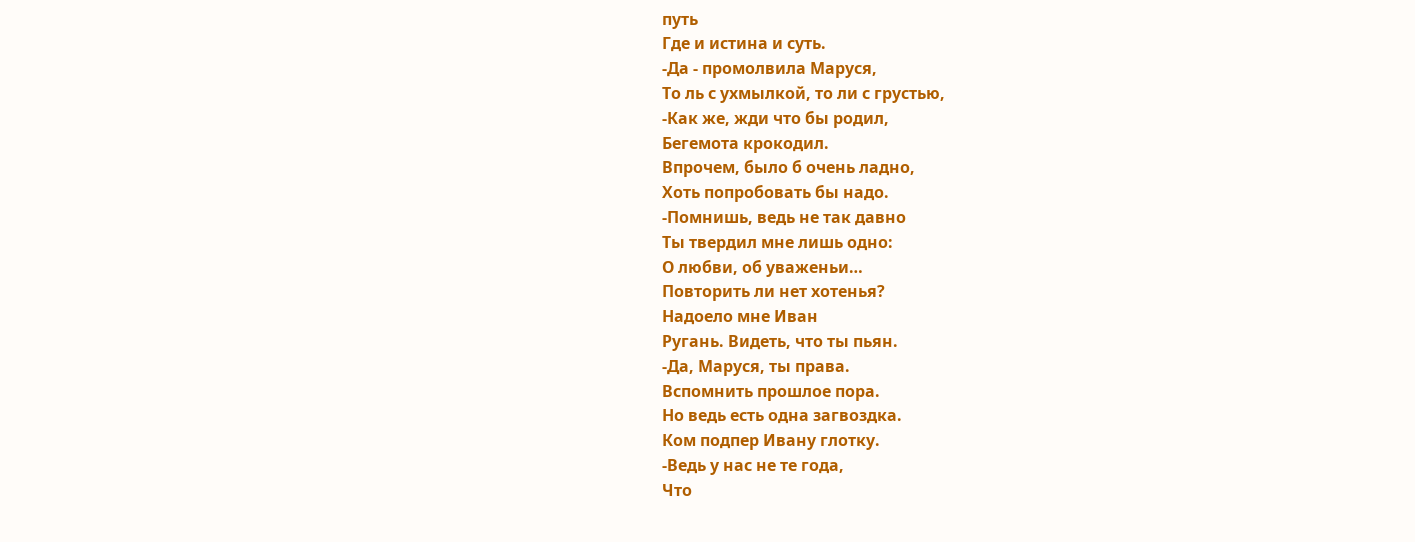путь
Где и истина и суть.
-Да - промолвила Маруся,
То ль с ухмылкой, то ли с грустью,
-Как же, жди что бы родил,
Бегемота крокодил.
Впрочем, было б очень ладно,
Хоть попробовать бы надо.
-Помнишь, ведь не так давно
Ты твердил мне лишь одно:
О любви, об уваженьи…
Повторить ли нет хотенья?
Надоело мне Иван
Ругань. Видеть, что ты пьян.
-Да, Маруся, ты права.
Вспомнить прошлое пора.
Но ведь есть одна загвоздка.
Ком подпер Ивану глотку.
-Ведь у нас не те года,
Что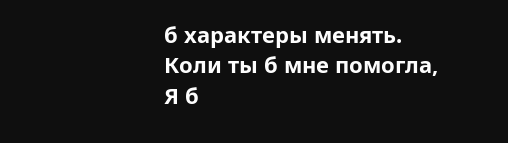б характеры менять.
Коли ты б мне помогла,
Я б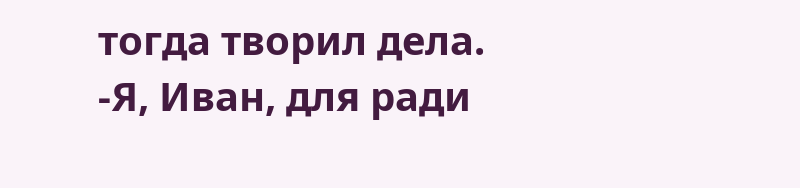тогда творил дела.
-Я, Иван, для ради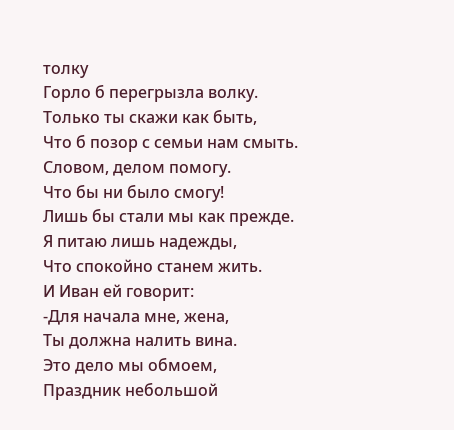толку
Горло б перегрызла волку.
Только ты скажи как быть,
Что б позор с семьи нам смыть.
Словом, делом помогу.
Что бы ни было смогу!
Лишь бы стали мы как прежде.
Я питаю лишь надежды,
Что спокойно станем жить.
И Иван ей говорит:
-Для начала мне, жена,
Ты должна налить вина.
Это дело мы обмоем,
Праздник небольшой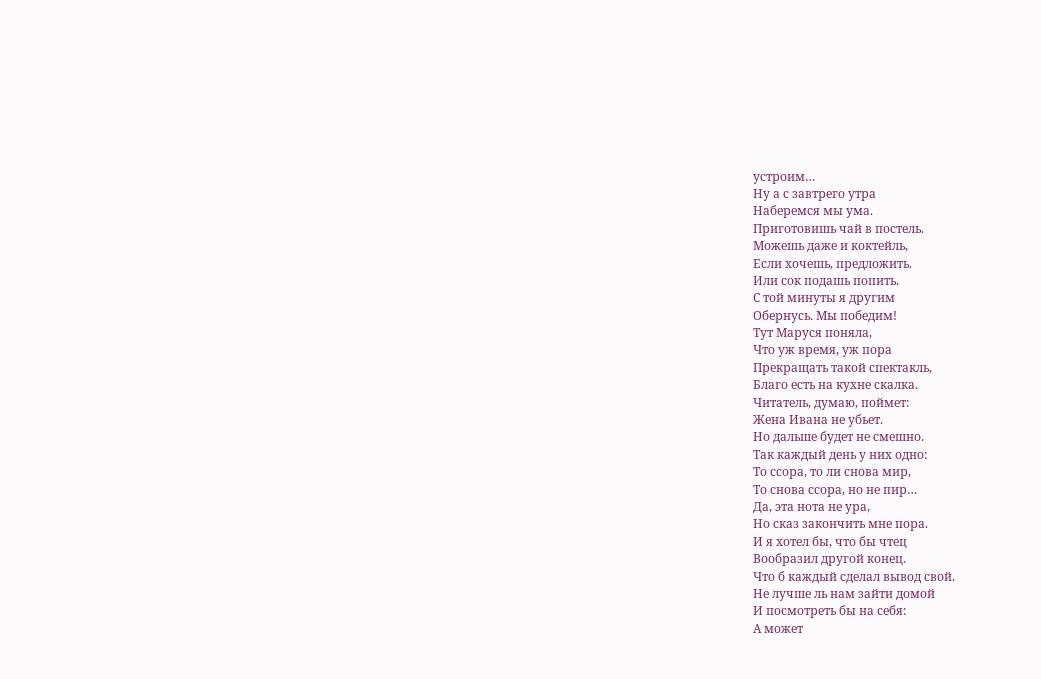устроим…
Ну а с завтрего утра
Наберемся мы ума.
Приготовишь чай в постель.
Можешь даже и коктейль,
Если хочешь, предложить.
Или сок подашь попить.
С той минуты я другим
Обернусь. Мы победим!
Тут Маруся поняла,
Что уж время, уж пора
Прекращать такой спектакль,
Благо есть на кухне скалка.
Читатель, думаю, поймет:
Жена Ивана не убьет.
Но дальше будет не смешно.
Так каждый день у них одно:
То ссора, то ли снова мир,
То снова ссора, но не пир…
Да, эта нота не ура,
Но сказ закончить мне пора.
И я хотел бы, что бы чтец
Вообразил другой конец.
Что б каждый сделал вывод свой.
Не лучше ль нам зайти домой
И посмотреть бы на себя:
А может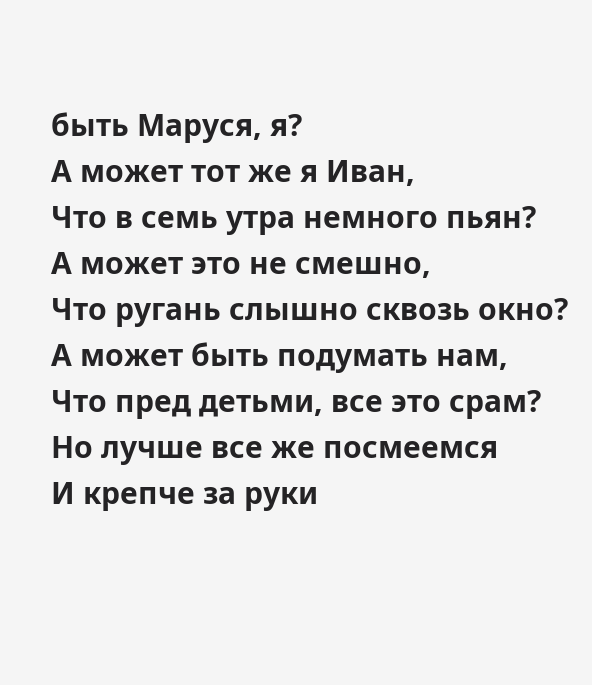быть Маруся, я?
А может тот же я Иван,
Что в семь утра немного пьян?
А может это не смешно,
Что ругань слышно сквозь окно?
А может быть подумать нам,
Что пред детьми, все это срам?
Но лучше все же посмеемся
И крепче за руки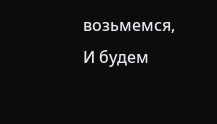возьмемся,
И будем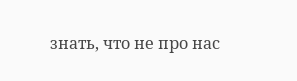знать, что не про нас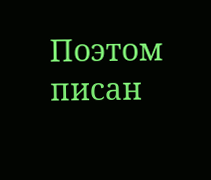Поэтом писан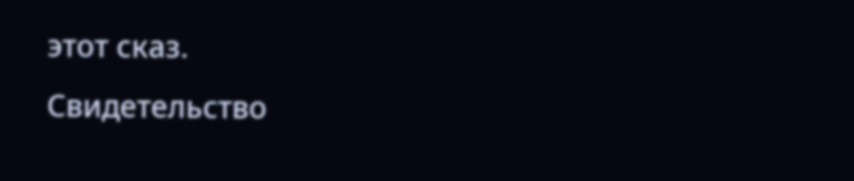этот сказ.
Свидетельство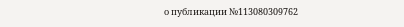о публикации №113080309762